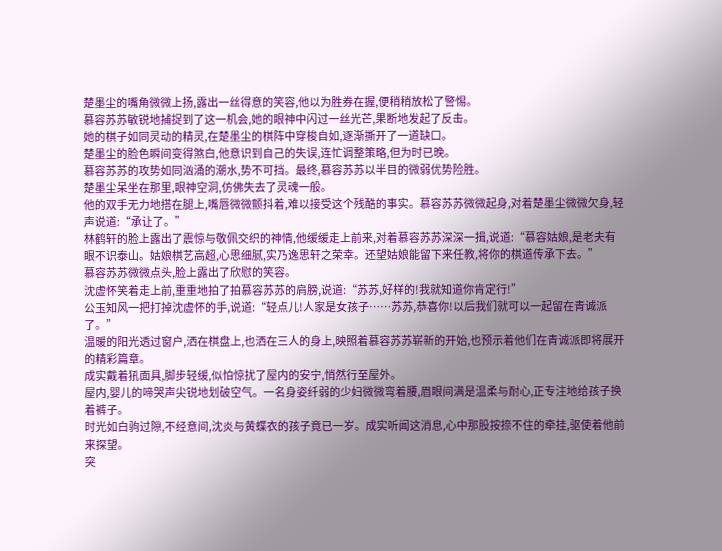楚墨尘的嘴角微微上扬,露出一丝得意的笑容,他以为胜券在握,便稍稍放松了警惕。
慕容苏苏敏锐地捕捉到了这一机会,她的眼神中闪过一丝光芒,果断地发起了反击。
她的棋子如同灵动的精灵,在楚墨尘的棋阵中穿梭自如,逐渐撕开了一道缺口。
楚墨尘的脸色瞬间变得煞白,他意识到自己的失误,连忙调整策略,但为时已晚。
慕容苏苏的攻势如同汹涌的潮水,势不可挡。最终,慕容苏苏以半目的微弱优势险胜。
楚墨尘呆坐在那里,眼神空洞,仿佛失去了灵魂一般。
他的双手无力地搭在腿上,嘴唇微微颤抖着,难以接受这个残酷的事实。慕容苏苏微微起身,对着楚墨尘微微欠身,轻声说道:“承让了。”
林鹤轩的脸上露出了震惊与敬佩交织的神情,他缓缓走上前来,对着慕容苏苏深深一揖,说道:“慕容姑娘,是老夫有眼不识泰山。姑娘棋艺高超,心思细腻,实乃逸思轩之荣幸。还望姑娘能留下来任教,将你的棋道传承下去。”
慕容苏苏微微点头,脸上露出了欣慰的笑容。
沈虚怀笑着走上前,重重地拍了拍慕容苏苏的肩膀,说道:“苏苏,好样的!我就知道你肯定行!”
公玉知风一把打掉沈虚怀的手,说道:“轻点儿!人家是女孩子……苏苏,恭喜你!以后我们就可以一起留在青诚派了。”
温暖的阳光透过窗户,洒在棋盘上,也洒在三人的身上,映照着慕容苏苏崭新的开始,也预示着他们在青诚派即将展开的精彩篇章。
成实戴着犼面具,脚步轻缓,似怕惊扰了屋内的安宁,悄然行至屋外。
屋内,婴儿的啼哭声尖锐地划破空气。一名身姿纤弱的少妇微微弯着腰,眉眼间满是温柔与耐心,正专注地给孩子换着裤子。
时光如白驹过隙,不经意间,沈炎与黄蝶衣的孩子竟已一岁。成实听闻这消息,心中那股按捺不住的牵挂,驱使着他前来探望。
突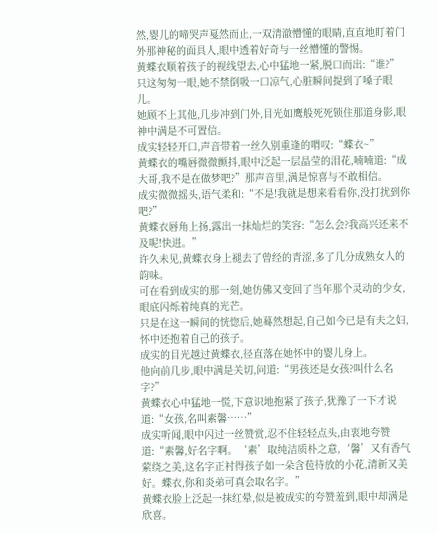然,婴儿的啼哭声戛然而止,一双清澈懵懂的眼睛,直直地盯着门外那神秘的面具人,眼中透着好奇与一丝懵懂的警惕。
黄蝶衣顺着孩子的视线望去,心中猛地一紧,脱口而出:“谁?”
只这匆匆一眼,她不禁倒吸一口凉气,心脏瞬间提到了嗓子眼儿。
她顾不上其他,几步冲到门外,目光如鹰般死死锁住那道身影,眼神中满是不可置信。
成实轻轻开口,声音带着一丝久别重逢的喟叹:“蝶衣~”
黄蝶衣的嘴唇微微颤抖,眼中泛起一层晶莹的泪花,喃喃道:“成大哥,我不是在做梦吧?”那声音里,满是惊喜与不敢相信。
成实微微摇头,语气柔和:“不是!我就是想来看看你,没打扰到你吧?”
黄蝶衣唇角上扬,露出一抹灿烂的笑容:“怎么会?我高兴还来不及呢!快进。”
许久未见,黄蝶衣身上褪去了曾经的青涩,多了几分成熟女人的韵味。
可在看到成实的那一刻,她仿佛又变回了当年那个灵动的少女,眼底闪烁着纯真的光芒。
只是在这一瞬间的恍惚后,她蓦然想起,自己如今已是有夫之妇,怀中还抱着自己的孩子。
成实的目光越过黄蝶衣,径直落在她怀中的婴儿身上。
他向前几步,眼中满是关切,问道:“男孩还是女孩?叫什么名字?”
黄蝶衣心中猛地一慌,下意识地抱紧了孩子,犹豫了一下才说道:“女孩,名叫素馨……”
成实听闻,眼中闪过一丝赞赏,忍不住轻轻点头,由衷地夸赞道:“素馨,好名字啊。‘素’取纯洁质朴之意,‘馨’又有香气萦绕之美,这名字正衬得孩子如一朵含苞待放的小花,清新又美好。蝶衣,你和炎弟可真会取名字。”
黄蝶衣脸上泛起一抹红晕,似是被成实的夸赞羞到,眼中却满是欣喜。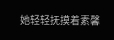她轻轻抚摸着素馨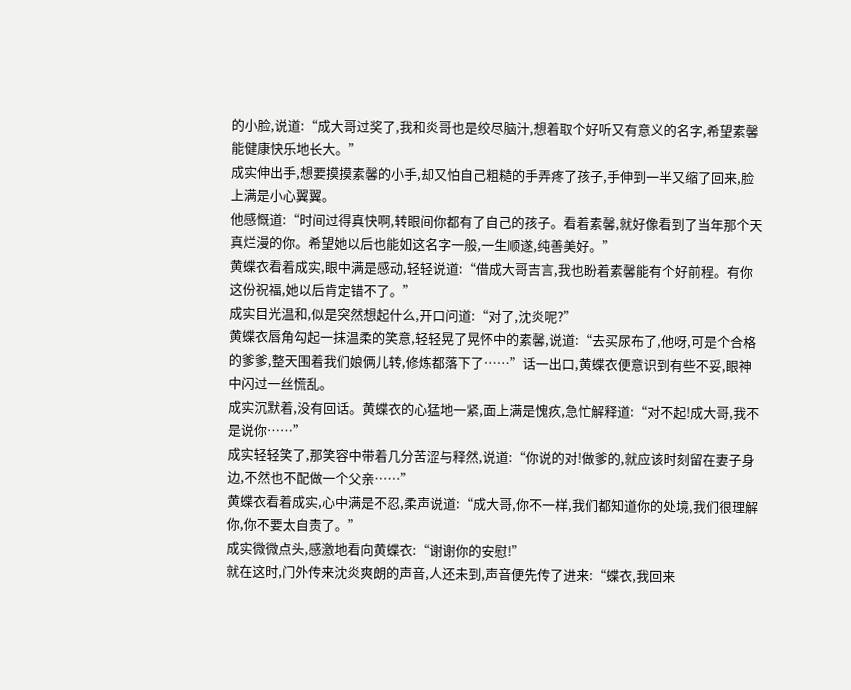的小脸,说道:“成大哥过奖了,我和炎哥也是绞尽脑汁,想着取个好听又有意义的名字,希望素馨能健康快乐地长大。”
成实伸出手,想要摸摸素馨的小手,却又怕自己粗糙的手弄疼了孩子,手伸到一半又缩了回来,脸上满是小心翼翼。
他感慨道:“时间过得真快啊,转眼间你都有了自己的孩子。看着素馨,就好像看到了当年那个天真烂漫的你。希望她以后也能如这名字一般,一生顺遂,纯善美好。”
黄蝶衣看着成实,眼中满是感动,轻轻说道:“借成大哥吉言,我也盼着素馨能有个好前程。有你这份祝福,她以后肯定错不了。”
成实目光温和,似是突然想起什么,开口问道:“对了,沈炎呢?”
黄蝶衣唇角勾起一抹温柔的笑意,轻轻晃了晃怀中的素馨,说道:“去买尿布了,他呀,可是个合格的爹爹,整天围着我们娘俩儿转,修炼都落下了……”话一出口,黄蝶衣便意识到有些不妥,眼神中闪过一丝慌乱。
成实沉默着,没有回话。黄蝶衣的心猛地一紧,面上满是愧疚,急忙解释道:“对不起!成大哥,我不是说你……”
成实轻轻笑了,那笑容中带着几分苦涩与释然,说道:“你说的对!做爹的,就应该时刻留在妻子身边,不然也不配做一个父亲……”
黄蝶衣看着成实,心中满是不忍,柔声说道:“成大哥,你不一样,我们都知道你的处境,我们很理解你,你不要太自责了。”
成实微微点头,感激地看向黄蝶衣:“谢谢你的安慰!”
就在这时,门外传来沈炎爽朗的声音,人还未到,声音便先传了进来:“蝶衣,我回来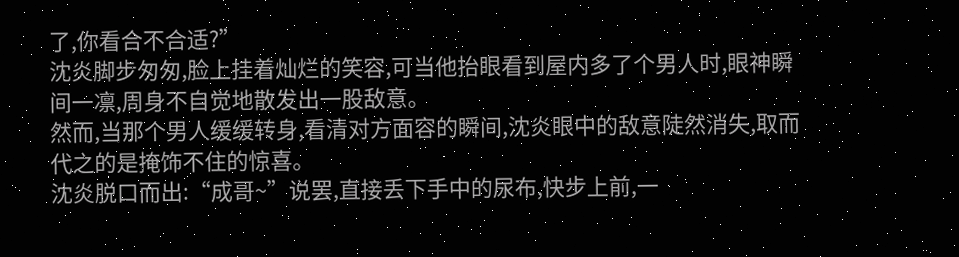了,你看合不合适?”
沈炎脚步匆匆,脸上挂着灿烂的笑容,可当他抬眼看到屋内多了个男人时,眼神瞬间一凛,周身不自觉地散发出一股敌意。
然而,当那个男人缓缓转身,看清对方面容的瞬间,沈炎眼中的敌意陡然消失,取而代之的是掩饰不住的惊喜。
沈炎脱口而出:“成哥~”说罢,直接丢下手中的尿布,快步上前,一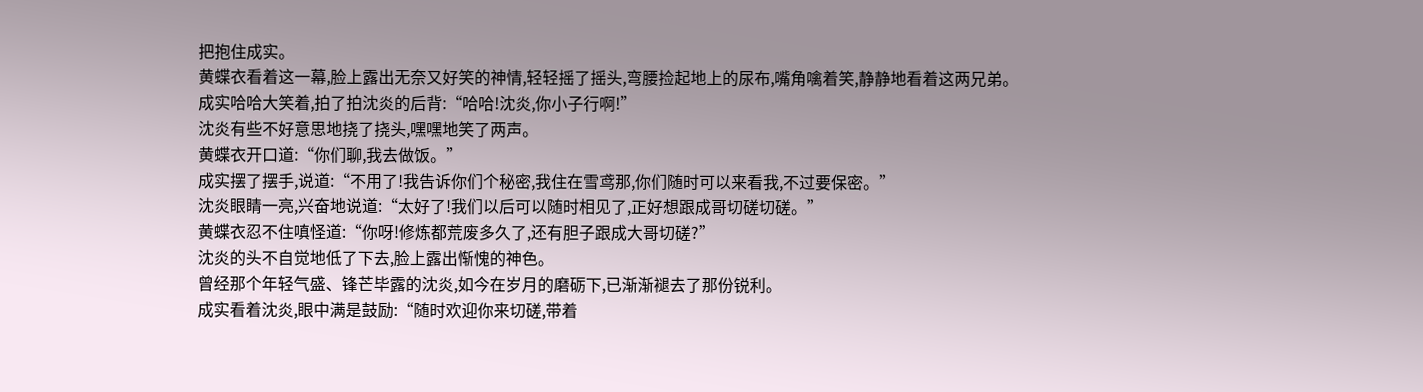把抱住成实。
黄蝶衣看着这一幕,脸上露出无奈又好笑的神情,轻轻摇了摇头,弯腰捡起地上的尿布,嘴角噙着笑,静静地看着这两兄弟。
成实哈哈大笑着,拍了拍沈炎的后背:“哈哈!沈炎,你小子行啊!”
沈炎有些不好意思地挠了挠头,嘿嘿地笑了两声。
黄蝶衣开口道:“你们聊,我去做饭。”
成实摆了摆手,说道:“不用了!我告诉你们个秘密,我住在雪鸢那,你们随时可以来看我,不过要保密。”
沈炎眼睛一亮,兴奋地说道:“太好了!我们以后可以随时相见了,正好想跟成哥切磋切磋。”
黄蝶衣忍不住嗔怪道:“你呀!修炼都荒废多久了,还有胆子跟成大哥切磋?”
沈炎的头不自觉地低了下去,脸上露出惭愧的神色。
曾经那个年轻气盛、锋芒毕露的沈炎,如今在岁月的磨砺下,已渐渐褪去了那份锐利。
成实看着沈炎,眼中满是鼓励:“随时欢迎你来切磋,带着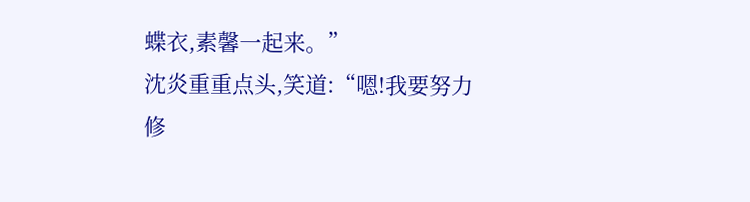蝶衣,素馨一起来。”
沈炎重重点头,笑道:“嗯!我要努力修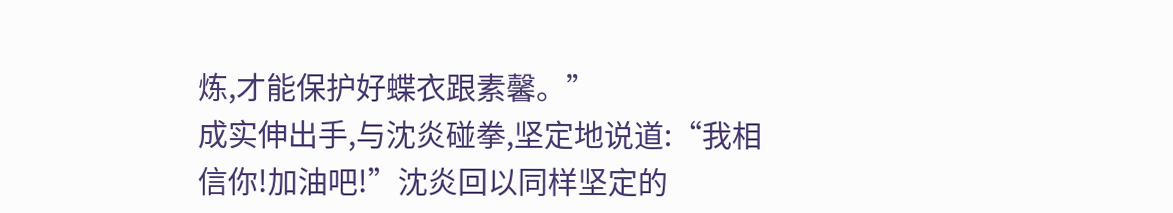炼,才能保护好蝶衣跟素馨。”
成实伸出手,与沈炎碰拳,坚定地说道:“我相信你!加油吧!”沈炎回以同样坚定的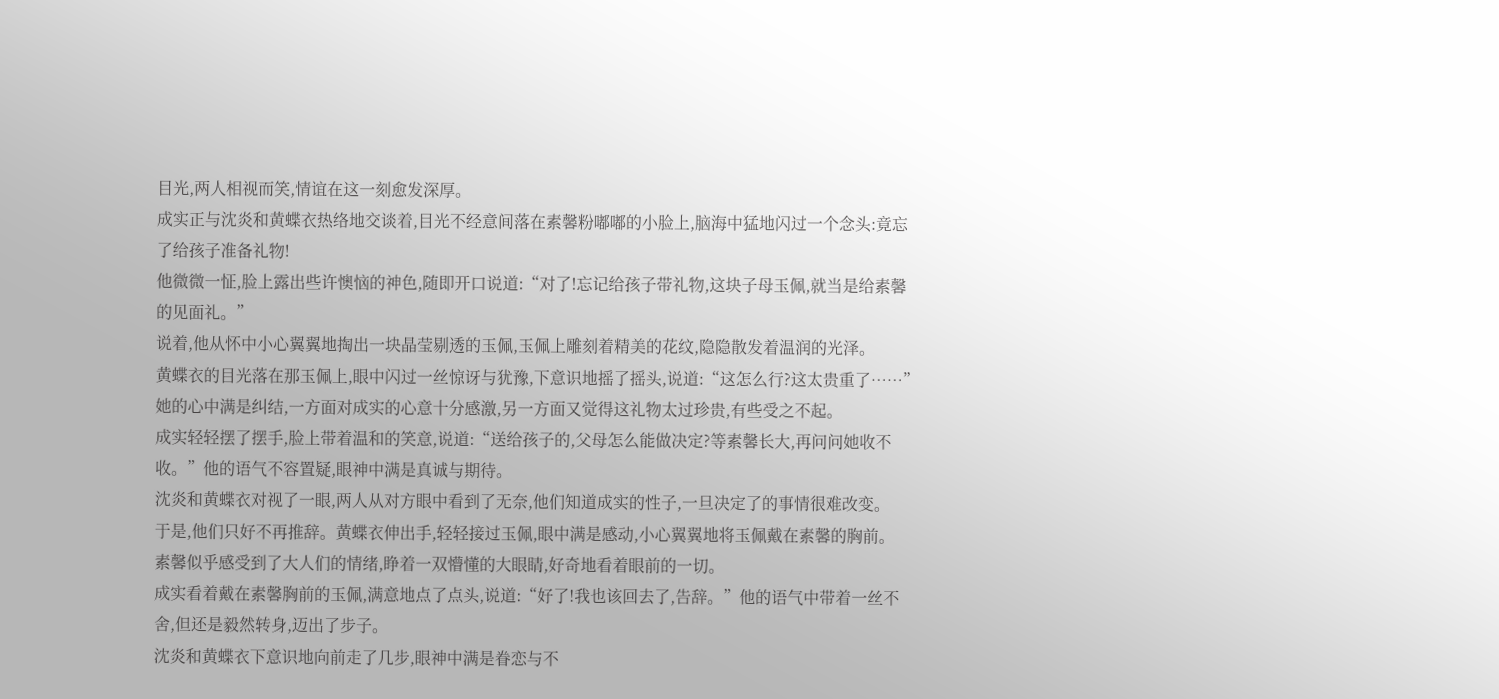目光,两人相视而笑,情谊在这一刻愈发深厚。
成实正与沈炎和黄蝶衣热络地交谈着,目光不经意间落在素馨粉嘟嘟的小脸上,脑海中猛地闪过一个念头:竟忘了给孩子准备礼物!
他微微一怔,脸上露出些许懊恼的神色,随即开口说道:“对了!忘记给孩子带礼物,这块子母玉佩,就当是给素馨的见面礼。”
说着,他从怀中小心翼翼地掏出一块晶莹剔透的玉佩,玉佩上雕刻着精美的花纹,隐隐散发着温润的光泽。
黄蝶衣的目光落在那玉佩上,眼中闪过一丝惊讶与犹豫,下意识地摇了摇头,说道:“这怎么行?这太贵重了……”
她的心中满是纠结,一方面对成实的心意十分感激,另一方面又觉得这礼物太过珍贵,有些受之不起。
成实轻轻摆了摆手,脸上带着温和的笑意,说道:“送给孩子的,父母怎么能做决定?等素馨长大,再问问她收不收。”他的语气不容置疑,眼神中满是真诚与期待。
沈炎和黄蝶衣对视了一眼,两人从对方眼中看到了无奈,他们知道成实的性子,一旦决定了的事情很难改变。
于是,他们只好不再推辞。黄蝶衣伸出手,轻轻接过玉佩,眼中满是感动,小心翼翼地将玉佩戴在素馨的胸前。
素馨似乎感受到了大人们的情绪,睁着一双懵懂的大眼睛,好奇地看着眼前的一切。
成实看着戴在素馨胸前的玉佩,满意地点了点头,说道:“好了!我也该回去了,告辞。”他的语气中带着一丝不舍,但还是毅然转身,迈出了步子。
沈炎和黄蝶衣下意识地向前走了几步,眼神中满是眷恋与不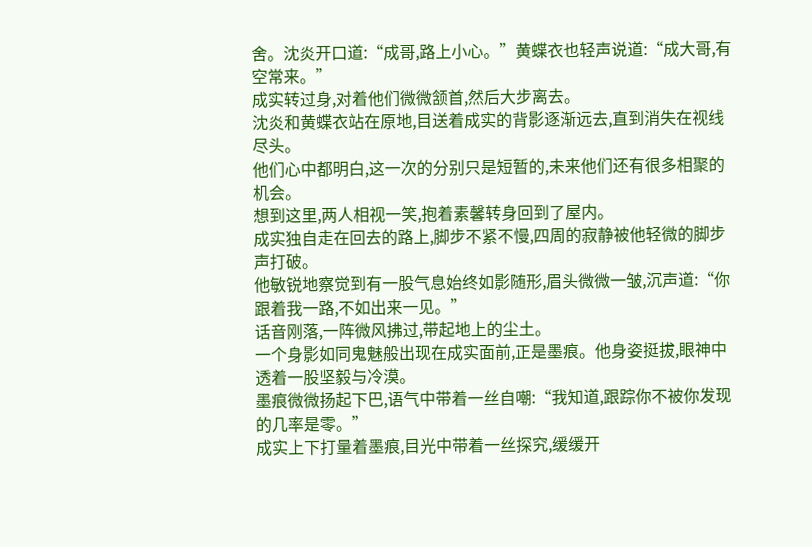舍。沈炎开口道:“成哥,路上小心。”黄蝶衣也轻声说道:“成大哥,有空常来。”
成实转过身,对着他们微微颔首,然后大步离去。
沈炎和黄蝶衣站在原地,目送着成实的背影逐渐远去,直到消失在视线尽头。
他们心中都明白,这一次的分别只是短暂的,未来他们还有很多相聚的机会。
想到这里,两人相视一笑,抱着素馨转身回到了屋内。
成实独自走在回去的路上,脚步不紧不慢,四周的寂静被他轻微的脚步声打破。
他敏锐地察觉到有一股气息始终如影随形,眉头微微一皱,沉声道:“你跟着我一路,不如出来一见。”
话音刚落,一阵微风拂过,带起地上的尘土。
一个身影如同鬼魅般出现在成实面前,正是墨痕。他身姿挺拔,眼神中透着一股坚毅与冷漠。
墨痕微微扬起下巴,语气中带着一丝自嘲:“我知道,跟踪你不被你发现的几率是零。”
成实上下打量着墨痕,目光中带着一丝探究,缓缓开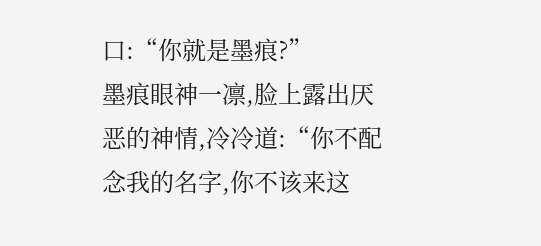口:“你就是墨痕?”
墨痕眼神一凛,脸上露出厌恶的神情,冷冷道:“你不配念我的名字,你不该来这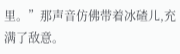里。”那声音仿佛带着冰碴儿,充满了敌意。